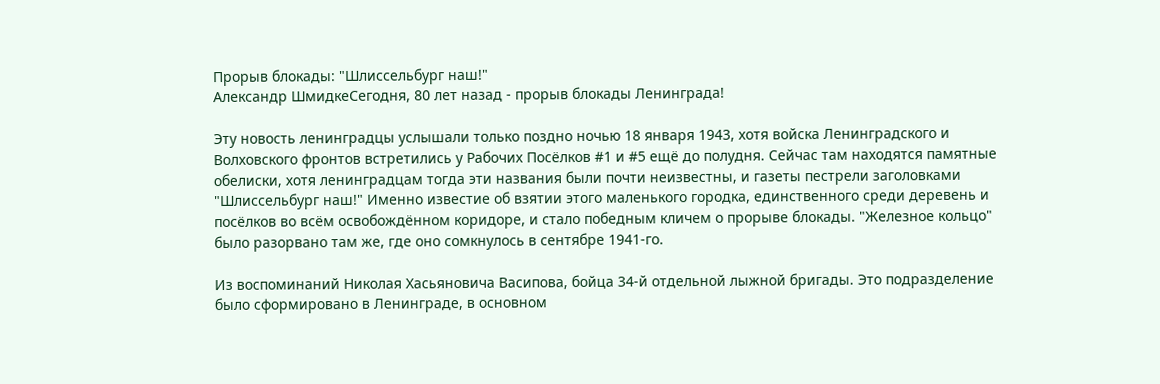Прорыв блокады: "Шлиссельбург наш!"
Александр ШмидкеСегодня, 80 лет назад - прорыв блокады Ленинграда!

Эту новость ленинградцы услышали только поздно ночью 18 января 1943, хотя войска Ленинградского и Волховского фронтов встретились у Рабочих Посёлков #1 и #5 ещё до полудня. Сейчас там находятся памятные обелиски, хотя ленинградцам тогда эти названия были почти неизвестны, и газеты пестрели заголовками "Шлиссельбург наш!" Именно известие об взятии этого маленького городка, единственного среди деревень и посёлков во всём освобождённом коридоре, и стало победным кличем о прорыве блокады. "Железное кольцо" было разорвано там же, где оно сомкнулось в сентябре 1941-го.

Из воспоминаний Николая Хасьяновича Васипова, бойца 34-й отдельной лыжной бригады. Это подразделение было сформировано в Ленинграде, в основном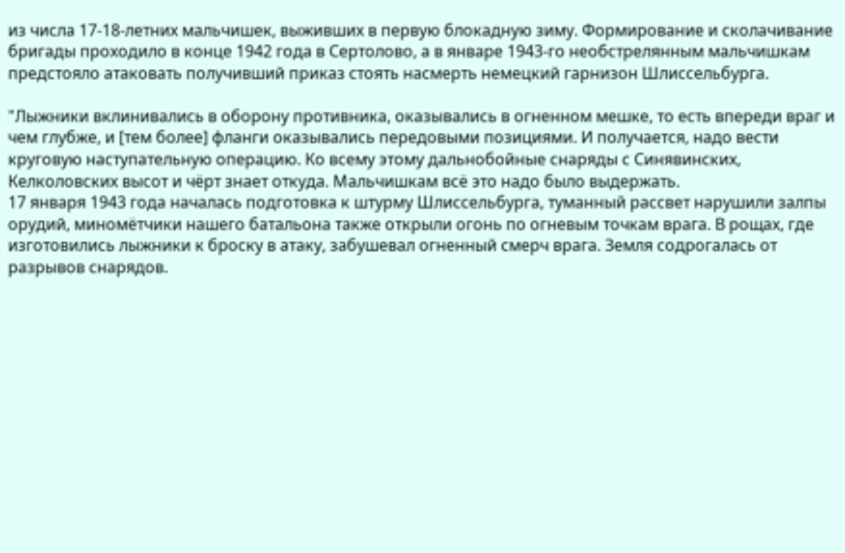из числа 17-18-летних мальчишек, выживших в первую блокадную зиму. Формирование и сколачивание бригады проходило в конце 1942 года в Сертолово, а в январе 1943-го необстрелянным мальчишкам предстояло атаковать получивший приказ стоять насмерть немецкий гарнизон Шлиссельбурга.

"Лыжники вклинивались в оборону противника, оказывались в огненном мешке, то есть впереди враг и чем глубже, и [тем более] фланги оказывались передовыми позициями. И получается, надо вести круговую наступательную операцию. Ко всему этому дальнобойные снаряды с Синявинских, Келколовских высот и чёрт знает откуда. Мальчишкам всё это надо было выдержать.
17 января 1943 года началась подготовка к штурму Шлиссельбурга, туманный рассвет нарушили залпы орудий, миномётчики нашего батальона также открыли огонь по огневым точкам врага. В рощах, где изготовились лыжники к броску в атаку, забушевал огненный смерч врага. Земля содрогалась от разрывов снарядов.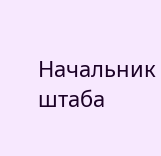Начальник штаба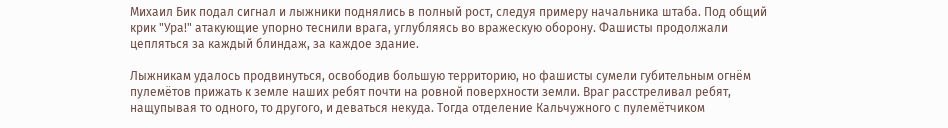Михаил Бик подал сигнал и лыжники поднялись в полный рост, следуя примеру начальника штаба. Под общий крик "Ура!" атакующие упорно теснили врага, углубляясь во вражескую оборону. Фашисты продолжали цепляться за каждый блиндаж, за каждое здание.

Лыжникам удалось продвинуться, освободив большую территорию, но фашисты сумели губительным огнём пулемётов прижать к земле наших ребят почти на ровной поверхности земли. Враг расстреливал ребят, нащупывая то одного, то другого, и деваться некуда. Тогда отделение Кальчужного с пулемётчиком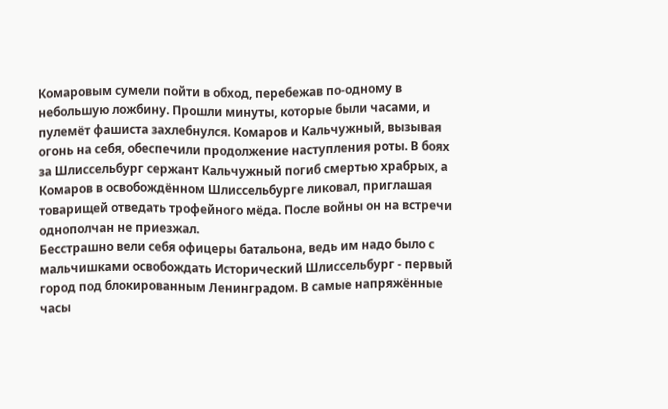Комаровым сумели пойти в обход, перебежав по-одному в небольшую ложбину. Прошли минуты, которые были часами, и пулемёт фашиста захлебнулся. Комаров и Кальчужный, вызывая огонь на себя, обеспечили продолжение наступления роты. В боях за Шлиссельбург сержант Кальчужный погиб смертью храбрых, а Комаров в освобождённом Шлиссельбурге ликовал, приглашая товарищей отведать трофейного мёда. После войны он на встречи однополчан не приезжал.
Бесстрашно вели себя офицеры батальона, ведь им надо было с мальчишками освобождать Исторический Шлиссельбург - первый город под блокированным Ленинградом. В самые напряжённые часы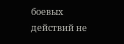боевых действий не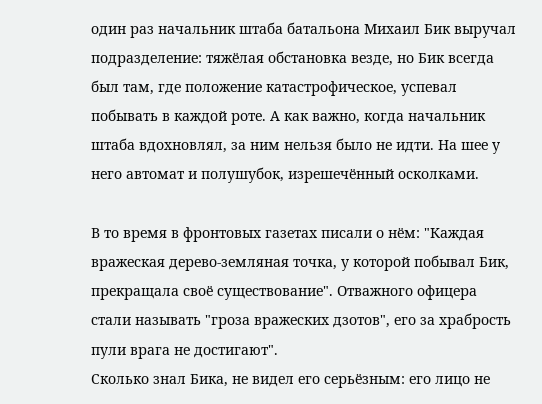один раз начальник штаба батальона Михаил Бик выручал подразделение: тяжёлая обстановка везде, но Бик всегда был там, где положение катастрофическое, успевал побывать в каждой роте. А как важно, когда начальник штаба вдохновлял, за ним нельзя было не идти. На шее у него автомат и полушубок, изрешечённый осколками.

В то время в фронтовых газетах писали о нём: "Каждая вражеская дерево-земляная точка, у которой побывал Бик, прекращала своё существование". Отважного офицера стали называть "гроза вражеских дзотов", его за храбрость пули врага не достигают".
Сколько знал Бика, не видел его серьёзным: его лицо не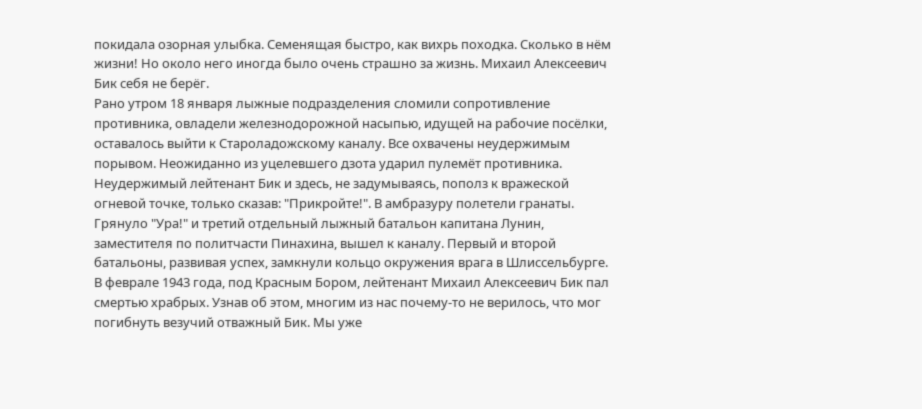покидала озорная улыбка. Семенящая быстро, как вихрь походка. Сколько в нём жизни! Но около него иногда было очень страшно за жизнь. Михаил Алексеевич Бик себя не берёг.
Рано утром 18 января лыжные подразделения сломили сопротивление противника, овладели железнодорожной насыпью, идущей на рабочие посёлки, оставалось выйти к Староладожскому каналу. Все охвачены неудержимым порывом. Неожиданно из уцелевшего дзота ударил пулемёт противника. Неудержимый лейтенант Бик и здесь, не задумываясь, пополз к вражеской огневой точке, только сказав: "Прикройте!". В амбразуру полетели гранаты. Грянуло "Ура!" и третий отдельный лыжный батальон капитана Лунин, заместителя по политчасти Пинахина, вышел к каналу. Первый и второй батальоны, развивая успех, замкнули кольцо окружения врага в Шлиссельбурге.
В феврале 1943 года, под Красным Бором, лейтенант Михаил Алексеевич Бик пал смертью храбрых. Узнав об этом, многим из нас почему-то не верилось, что мог погибнуть везучий отважный Бик. Мы уже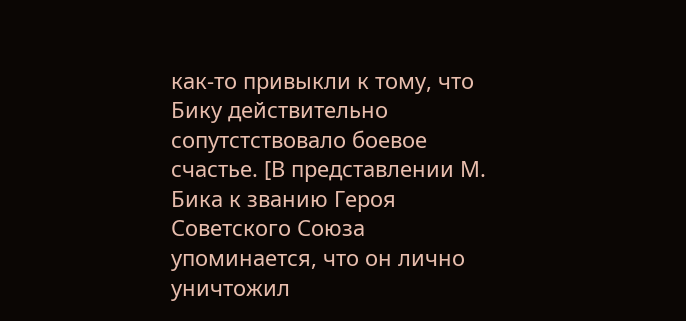как-то привыкли к тому, что Бику действительно сопутстствовало боевое счастье. [В представлении М. Бика к званию Героя Советского Союза упоминается, что он лично уничтожил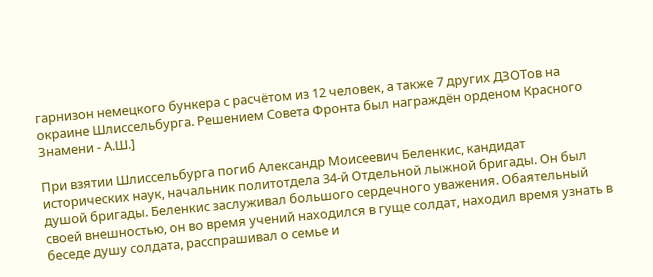гарнизон немецкого бункера с расчётом из 12 человек, а также 7 других ДЗОТов на окраине Шлиссельбурга. Решением Совета Фронта был награждён орденом Красного Знамени - А.Ш.]

При взятии Шлиссельбурга погиб Александр Моисеевич Беленкис, кандидат исторических наук, начальник политотдела 34-й Отдельной лыжной бригады. Он был душой бригады. Беленкис заслуживал большого сердечного уважения. Обаятельный своей внешностью, он во время учений находился в гуще солдат, находил время узнать в беседе душу солдата, расспрашивал о семье и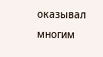оказывал многим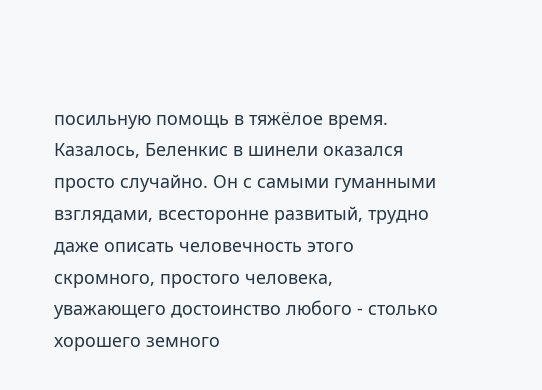посильную помощь в тяжёлое время. Казалось, Беленкис в шинели оказался просто случайно. Он с самыми гуманными взглядами, всесторонне развитый, трудно даже описать человечность этого скромного, простого человека, уважающего достоинство любого - столько хорошего земного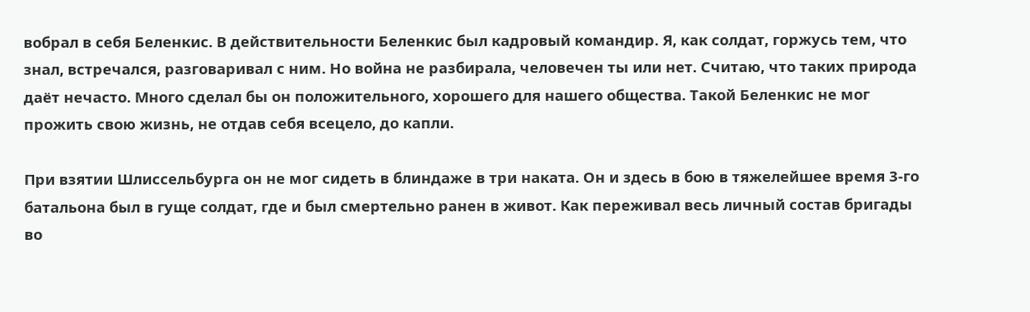вобрал в себя Беленкис. В действительности Беленкис был кадровый командир. Я, как солдат, горжусь тем, что знал, встречался, разговаривал с ним. Но война не разбирала, человечен ты или нет. Считаю, что таких природа даёт нечасто. Много сделал бы он положительного, хорошего для нашего общества. Такой Беленкис не мог прожить свою жизнь, не отдав себя всецело, до капли.

При взятии Шлиссельбурга он не мог сидеть в блиндаже в три наката. Он и здесь в бою в тяжелейшее время 3-го батальона был в гуще солдат, где и был смертельно ранен в живот. Как переживал весь личный состав бригады во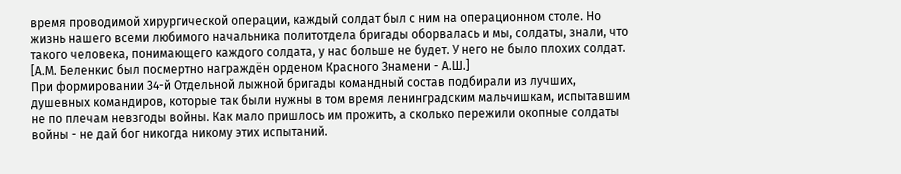время проводимой хирургической операции, каждый солдат был с ним на операционном столе. Но жизнь нашего всеми любимого начальника политотдела бригады оборвалась и мы, солдаты, знали, что такого человека, понимающего каждого солдата, у нас больше не будет. У него не было плохих солдат. [А.М. Беленкис был посмертно награждён орденом Красного Знамени - А.Ш.]
При формировании 34-й Отдельной лыжной бригады командный состав подбирали из лучших, душевных командиров, которые так были нужны в том время ленинградским мальчишкам, испытавшим не по плечам невзгоды войны. Как мало пришлось им прожить, а сколько пережили окопные солдаты войны - не дай бог никогда никому этих испытаний.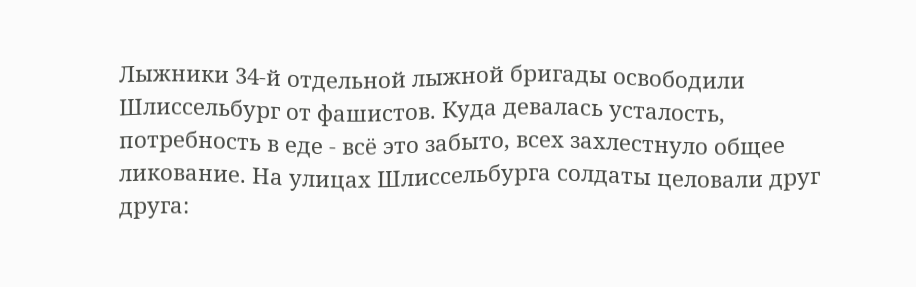Лыжники 34-й отдельной лыжной бригады освободили Шлиссельбург от фашистов. Куда девалась усталость, потребность в еде - всё это забыто, всех захлестнуло общее ликование. На улицах Шлиссельбурга солдаты целовали друг друга: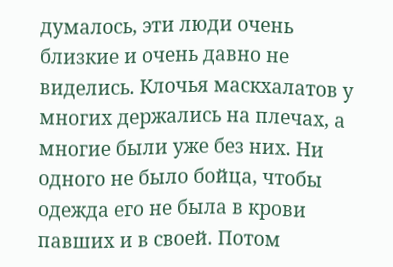думалось, эти люди очень близкие и очень давно не виделись. Клочья маскхалатов у многих держались на плечах, а многие были уже без них. Ни одного не было бойца, чтобы одежда его не была в крови павших и в своей. Потом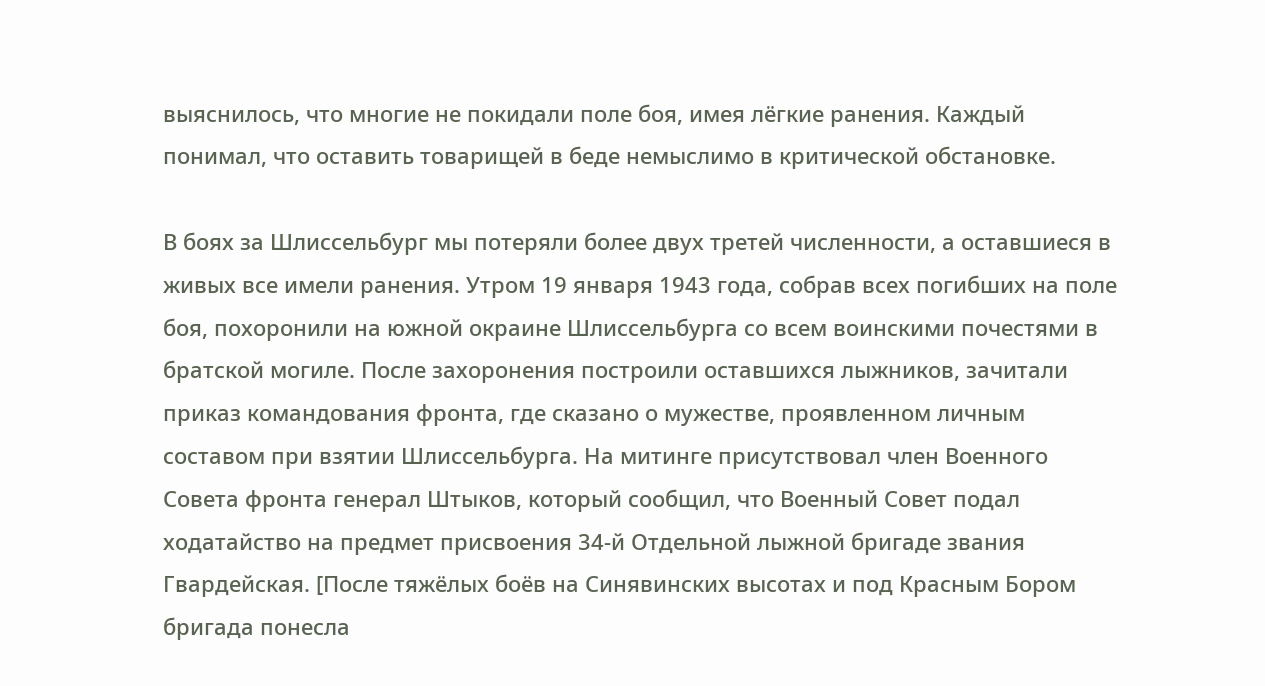выяснилось, что многие не покидали поле боя, имея лёгкие ранения. Каждый понимал, что оставить товарищей в беде немыслимо в критической обстановке.

В боях за Шлиссельбург мы потеряли более двух третей численности, а оставшиеся в живых все имели ранения. Утром 19 января 1943 года, собрав всех погибших на поле боя, похоронили на южной окраине Шлиссельбурга со всем воинскими почестями в братской могиле. После захоронения построили оставшихся лыжников, зачитали приказ командования фронта, где сказано о мужестве, проявленном личным составом при взятии Шлиссельбурга. На митинге присутствовал член Военного Совета фронта генерал Штыков, который сообщил, что Военный Совет подал ходатайство на предмет присвоения 34-й Отдельной лыжной бригаде звания Гвардейская. [После тяжёлых боёв на Синявинских высотах и под Красным Бором бригада понесла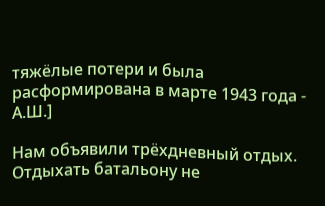тяжёлые потери и была расформирована в марте 1943 года - А.Ш.]

Нам объявили трёхдневный отдых. Отдыхать батальону не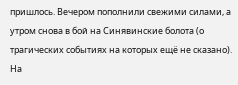пришлось. Вечером пополнили свежими силами, а утром снова в бой на Синявинские болота (о трагических событиях на которых ещё не сказано). На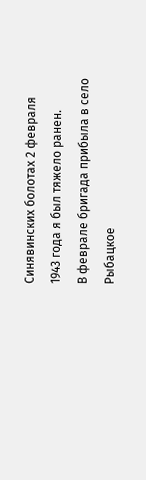Синявинских болотах 2 февраля 1943 года я был тяжело ранен.
В феврале бригада прибыла в село Рыбацкое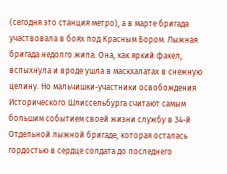(сегодня это станция метро), а в марте бригада участвовала в боях под Красным Бором. Лыжная бригада недолго жила. Она, как яркий факел, вспыхнула и вроде ушла в маскхалатах в снежную целину. Но мальчишки-участники освобождения Исторического Шлиссельбурга считают самым большим событием своей жизни службу в 34-й Отдельной лыжной бригаде, которая осталась гордостью в сердце солдата до последнего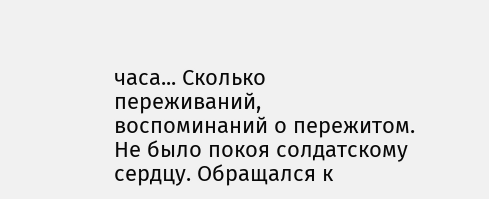часа... Сколько переживаний, воспоминаний о пережитом. Не было покоя солдатскому сердцу. Обращался к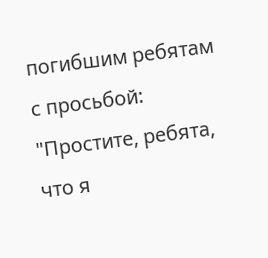погибшим ребятам с просьбой: "Простите, ребята, что я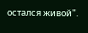остался живой".